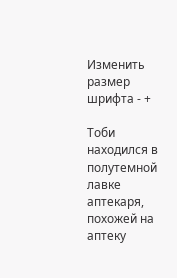Изменить размер шрифта - +

Тоби находился в полутемной лавке аптекаря, похожей на аптеку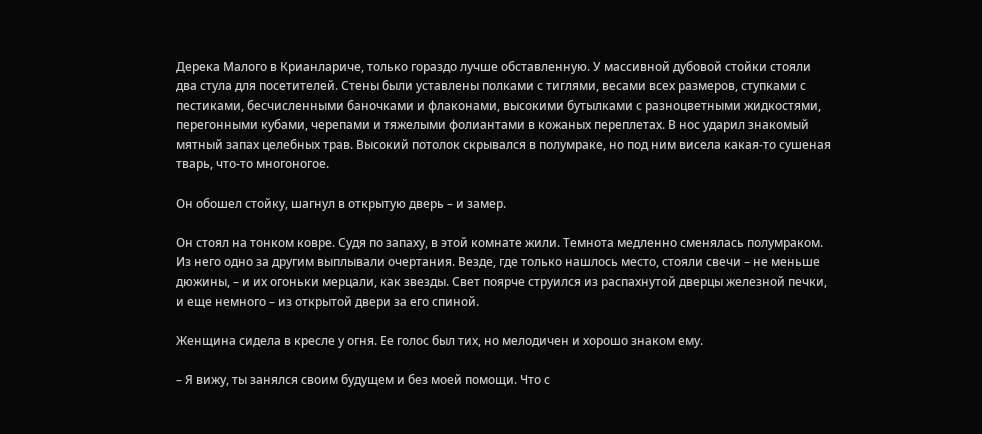Дерека Малого в Крианлариче, только гораздо лучше обставленную. У массивной дубовой стойки стояли два стула для посетителей. Стены были уставлены полками с тиглями, весами всех размеров, ступками с пестиками, бесчисленными баночками и флаконами, высокими бутылками с разноцветными жидкостями, перегонными кубами, черепами и тяжелыми фолиантами в кожаных переплетах. В нос ударил знакомый мятный запах целебных трав. Высокий потолок скрывался в полумраке, но под ним висела какая-то сушеная тварь, что-то многоногое.

Он обошел стойку, шагнул в открытую дверь – и замер.

Он стоял на тонком ковре. Судя по запаху, в этой комнате жили. Темнота медленно сменялась полумраком. Из него одно за другим выплывали очертания. Везде, где только нашлось место, стояли свечи – не меньше дюжины, – и их огоньки мерцали, как звезды. Свет поярче струился из распахнутой дверцы железной печки, и еще немного – из открытой двери за его спиной.

Женщина сидела в кресле у огня. Ее голос был тих, но мелодичен и хорошо знаком ему.

– Я вижу, ты занялся своим будущем и без моей помощи. Что с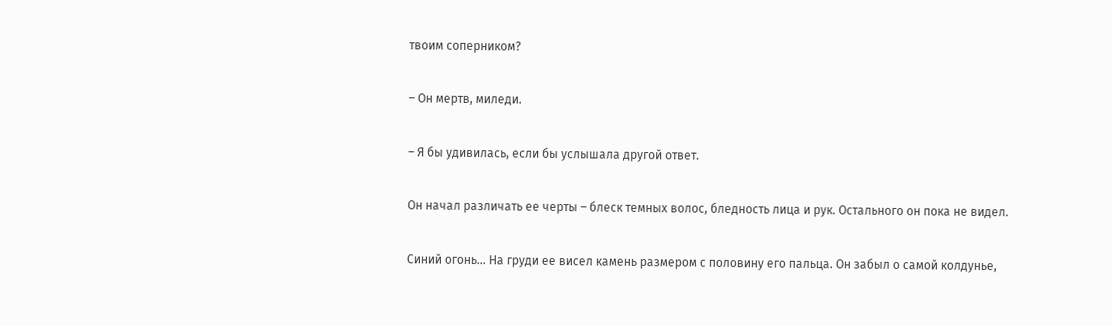твоим соперником?

– Он мертв, миледи.

– Я бы удивилась, если бы услышала другой ответ.

Он начал различать ее черты – блеск темных волос, бледность лица и рук. Остального он пока не видел.

Синий огонь… На груди ее висел камень размером с половину его пальца. Он забыл о самой колдунье,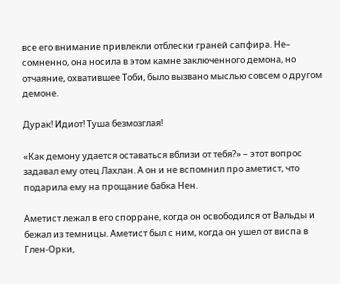все его внимание привлекли отблески граней сапфира. Не– сомненно, она носила в этом камне заключенного демона, но отчаяние, охватившее Тоби, было вызвано мыслью совсем о другом демоне.

Дурак! Идиот! Туша безмозглая!

«Как демону удается оставаться вблизи от тебя?» – этот вопрос задавал ему отец Лахлан. А он и не вспомнил про аметист, что подарила ему на прощание бабка Нен.

Аметист лежал в его спорране, когда он освободился от Вальды и бежал из темницы. Аметист был с ним, когда он ушел от виспа в Глен-Орки,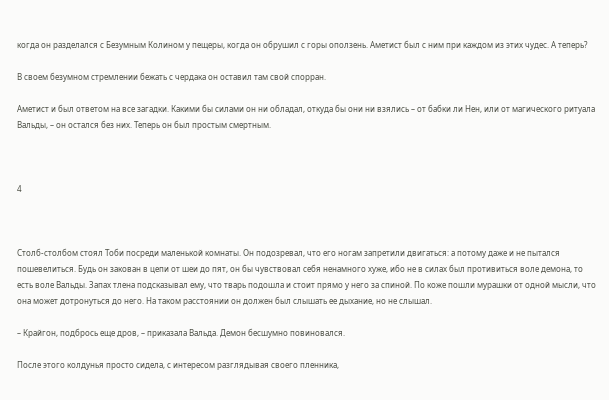когда он разделался с Безумным Колином у пещеры, когда он обрушил с горы оползень. Аметист был с ним при каждом из этих чудес. А теперь?

В своем безумном стремлении бежать с чердака он оставил там свой спорран.

Аметист и был ответом на все загадки. Какими бы силами он ни обладал, откуда бы они ни взялись – от бабки ли Нен, или от магического ритуала Вальды, – он остался без них. Теперь он был простым смертным.



4



Столб-столбом стоял Тоби посреди маленькой комнаты. Он подозревал, что его ногам запретили двигаться: а потому даже и не пытался пошевелиться. Будь он закован в цепи от шеи до пят, он бы чувствовал себя ненамного хуже, ибо не в силах был противиться воле демона, то есть воле Вальды. Запах тлена подсказывал ему, что тварь подошла и стоит прямо у него за спиной. По коже пошли мурашки от одной мысли, что она может дотронуться до него. На таком расстоянии он должен был слышать ее дыхание, но не слышал.

– Крайгон, подбрось еще дров, – приказала Вальда. Демон бесшумно повиновался.

После этого колдунья просто сидела, с интересом разглядывая своего пленника,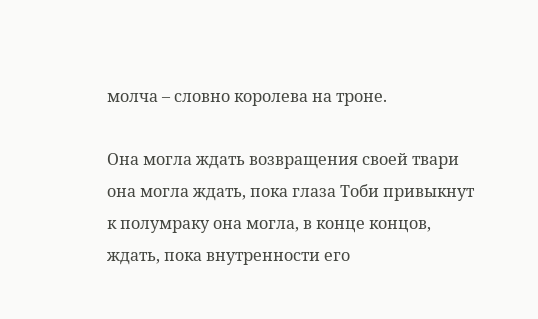молча – словно королева на троне.

Она могла ждать возвращения своей твари она могла ждать, пока глаза Тоби привыкнут к полумраку она могла, в конце концов, ждать, пока внутренности его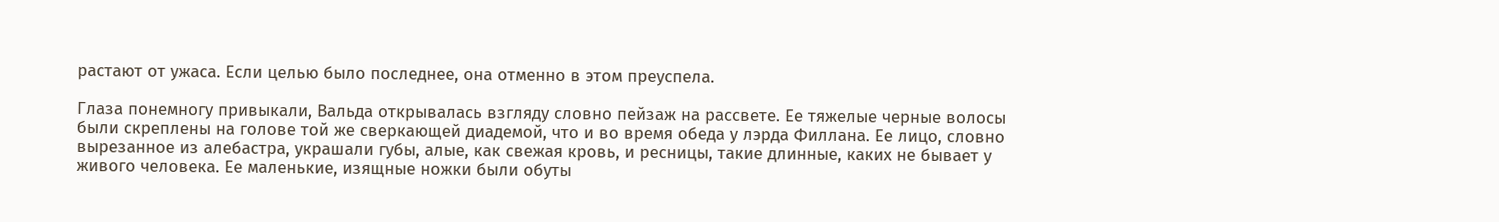растают от ужаса. Если целью было последнее, она отменно в этом преуспела.

Глаза понемногу привыкали, Вальда открывалась взгляду словно пейзаж на рассвете. Ее тяжелые черные волосы были скреплены на голове той же сверкающей диадемой, что и во время обеда у лэрда Филлана. Ее лицо, словно вырезанное из алебастра, украшали губы, алые, как свежая кровь, и ресницы, такие длинные, каких не бывает у живого человека. Ее маленькие, изящные ножки были обуты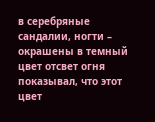в серебряные сандалии, ногти – окрашены в темный цвет отсвет огня показывал, что этот цвет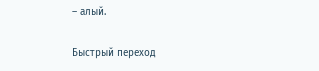– алый.

Быстрый переход